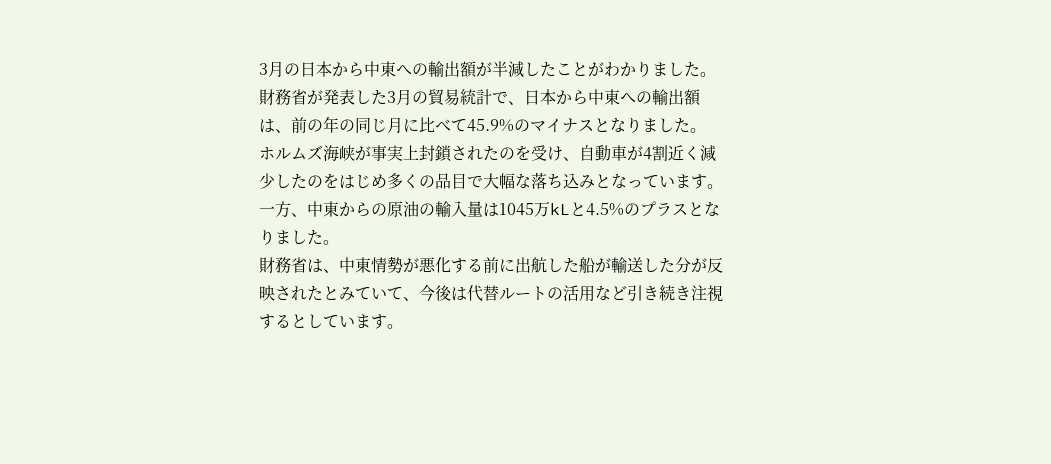3月の日本から中東への輸出額が半減したことがわかりました。
財務省が発表した3月の貿易統計で、日本から中東への輸出額は、前の年の同じ月に比べて45.9%のマイナスとなりました。
ホルムズ海峡が事実上封鎖されたのを受け、自動車が4割近く減少したのをはじめ多くの品目で大幅な落ち込みとなっています。
一方、中東からの原油の輸入量は1045万kLと4.5%のプラスとなりました。
財務省は、中東情勢が悪化する前に出航した船が輸送した分が反映されたとみていて、今後は代替ルートの活用など引き続き注視するとしています。